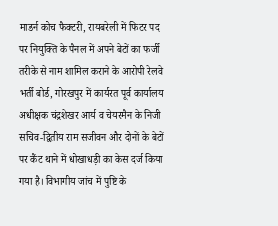माडर्न कोच फैक्टरी, रायबरेली में फिटर पद पर नियुक्ति के पैनल में अपने बेटों का फर्जी तरीके से नाम शामिल कराने के आरोपी रेलवे भर्ती बोर्ड, गोरखपुर में कार्यरत पूर्व कार्यालय अधीक्षक चंद्रशेखर आर्य व चेयरमैन के निजी सचिव-द्वितीय राम सजीवन और दोनों के बेटों पर कैंट थाने में धोखाधड़ी का केस दर्ज किया गया है। विभागीय जांच में पुष्टि के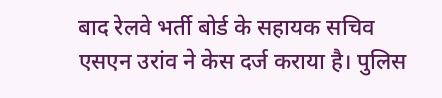बाद रेलवे भर्ती बोर्ड के सहायक सचिव एसएन उरांव ने केस दर्ज कराया है। पुलिस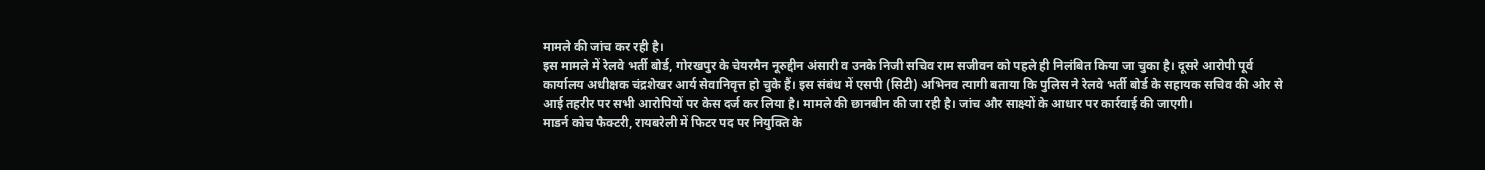मामले की जांच कर रही है।
इस मामले में रेलवे भर्ती बोर्ड, गोरखपुर के चेयरमैन नूरुद्दीन अंसारी व उनके निजी सचिव राम सजीवन को पहले ही निलंबित किया जा चुका है। दूसरे आरोपी पूर्व कार्यालय अधीक्षक चंद्रशेखर आर्य सेवानिवृत्त हो चुके हैं। इस संबंध में एसपी (सिटी) अभिनव त्यागी बताया कि पुलिस ने रेलवे भर्ती बोर्ड के सहायक सचिव की ओर से आई तहरीर पर सभी आरोपियों पर केस दर्ज कर लिया है। मामले की छानबीन की जा रही है। जांच और साक्ष्यों के आधार पर कार्रवाई की जाएगी।
माडर्न कोच फैक्टरी, रायबरेली में फिटर पद पर नियुक्ति के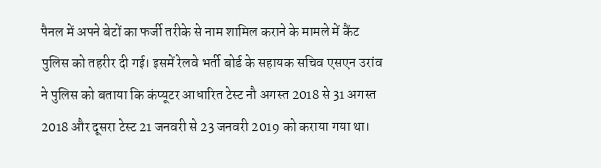पैनल में अपने बेटों का फर्जी तरीके से नाम शामिल कराने के मामले में कैंट पुलिस को तहरीर दी गई। इसमें रेलवे भर्ती बोर्ड के सहायक सचिव एसएन उरांव ने पुलिस को बताया कि कंप्यूटर आधारित टेस्ट नौ अगस्त 2018 से 31 अगस्त 2018 और दूसरा टेस्ट 21 जनवरी से 23 जनवरी 2019 को कराया गया था।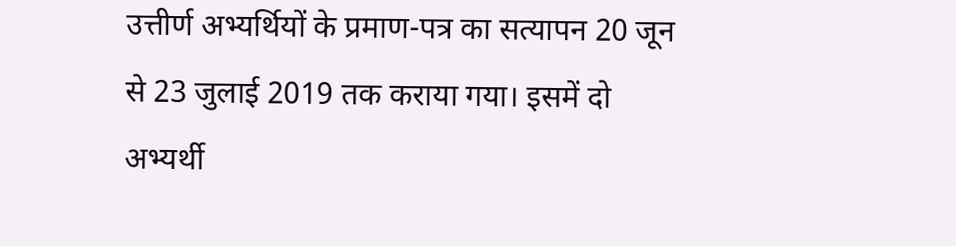उत्तीर्ण अभ्यर्थियों के प्रमाण-पत्र का सत्यापन 20 जून से 23 जुलाई 2019 तक कराया गया। इसमें दो अभ्यर्थी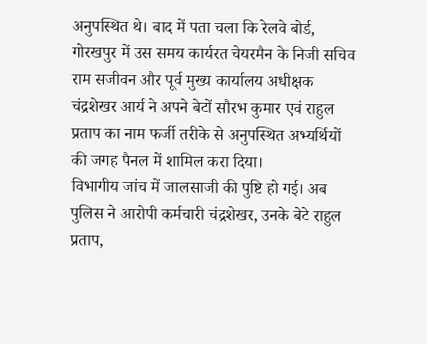अनुपस्थित थे। बाद में पता चला कि रेलवे बोर्ड, गोरखपुर में उस समय कार्यरत चेयरमैन के निजी सचिव राम सजीवन और पूर्व मुख्य कार्यालय अधीक्षक चंद्रशेखर आर्य ने अपने बेटों सौरभ कुमार एवं राहुल प्रताप का नाम फर्जी तरीके से अनुपस्थित अभ्यर्थियों की जगह पैनल में शामिल करा दिया।
विभागीय जांच में जालसाजी की पुष्टि हो गई। अब पुलिस ने आरोपी कर्मचारी चंद्रशेखर, उनके बेटे राहुल प्रताप,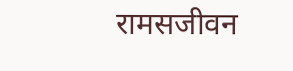रामसजीवन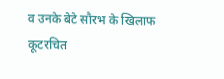व उनके बेटे सौरभ के खिलाफ कूटरचित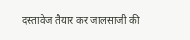दस्तावेज तैयार कर जालसाजी की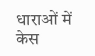धाराओं में केस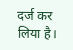दर्ज कर लिया है।